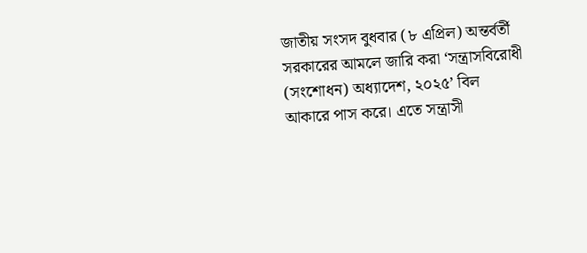জাতীয় সংসদ বুধবার (৮ এপ্রিল) অন্তর্বর্তী সরকারের আমলে জারি করা ‘সন্ত্রাসবিরোধী (সংশোধন) অধ্যাদেশ, ২০২৫’ বিল আকারে পাস করে। এতে সন্ত্রাসী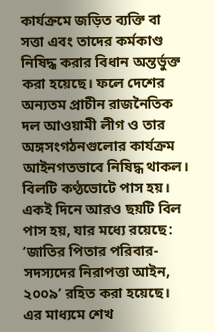কার্যক্রমে জড়িত ব্যক্তি বা সত্তা এবং তাদের কর্মকাণ্ড নিষিদ্ধ করার বিধান অন্তর্ভুক্ত করা হয়েছে। ফলে দেশের অন্যতম প্রাচীন রাজনৈতিক দল আওয়ামী লীগ ও তার অঙ্গসংগঠনগুলোর কার্যক্রম আইনগতভাবে নিষিদ্ধ থাকল। বিলটি কণ্ঠভোটে পাস হয়।
একই দিনে আরও ছয়টি বিল পাস হয়, যার মধ্যে রয়েছে:
‘জাতির পিতার পরিবার-সদস্যদের নিরাপত্তা আইন, ২০০৯’ রহিত করা হয়েছে। এর মাধ্যমে শেখ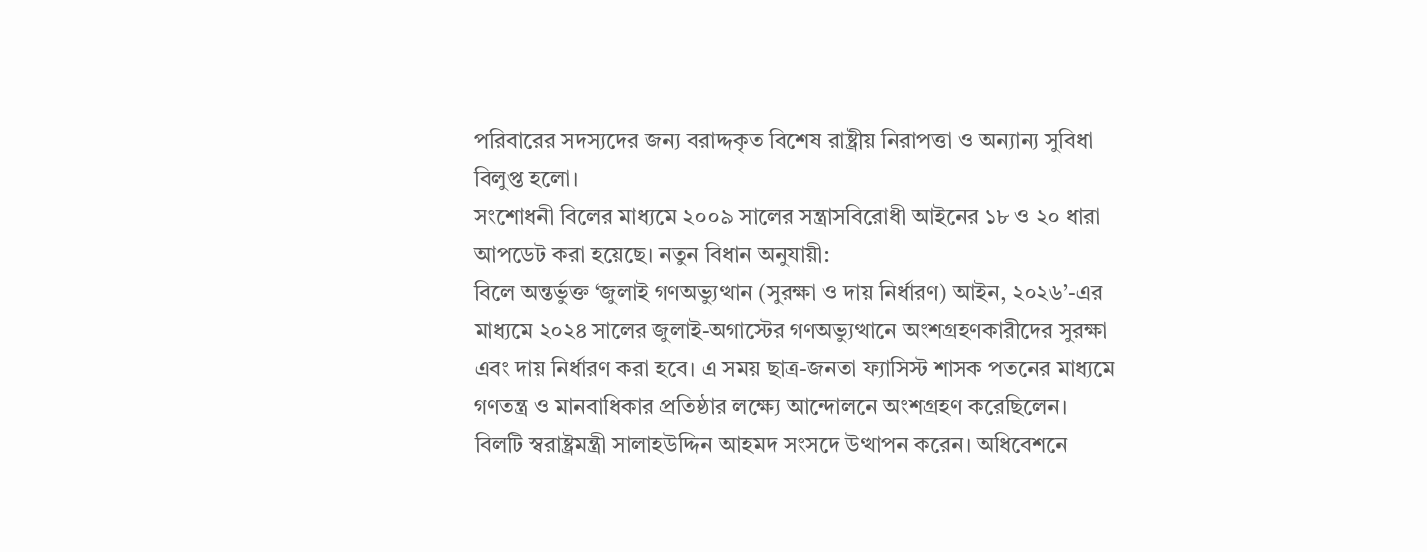পরিবারের সদস্যদের জন্য বরাদ্দকৃত বিশেষ রাষ্ট্রীয় নিরাপত্তা ও অন্যান্য সুবিধা বিলুপ্ত হলো।
সংশোধনী বিলের মাধ্যমে ২০০৯ সালের সন্ত্রাসবিরোধী আইনের ১৮ ও ২০ ধারা আপডেট করা হয়েছে। নতুন বিধান অনুযায়ী:
বিলে অন্তর্ভুক্ত ‘জুলাই গণঅভ্যুত্থান (সুরক্ষা ও দায় নির্ধারণ) আইন, ২০২৬’-এর মাধ্যমে ২০২৪ সালের জুলাই-অগাস্টের গণঅভ্যুত্থানে অংশগ্রহণকারীদের সুরক্ষা এবং দায় নির্ধারণ করা হবে। এ সময় ছাত্র-জনতা ফ্যাসিস্ট শাসক পতনের মাধ্যমে গণতন্ত্র ও মানবাধিকার প্রতিষ্ঠার লক্ষ্যে আন্দোলনে অংশগ্রহণ করেছিলেন।
বিলটি স্বরাষ্ট্রমন্ত্রী সালাহউদ্দিন আহমদ সংসদে উত্থাপন করেন। অধিবেশনে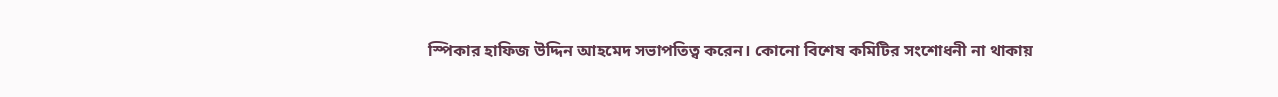স্পিকার হাফিজ উদ্দিন আহমেদ সভাপতিত্ব করেন। কোনো বিশেষ কমিটির সংশোধনী না থাকায়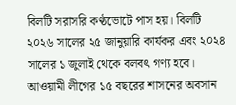বিলটি সরাসরি কণ্ঠভোটে পাস হয়। বিলটি ২০২৬ সালের ২৫ জানুয়ারি কার্যকর এবং ২০২৪ সালের ১ জুলাই থেকে বলবৎ গণ্য হবে।
আওয়ামী লীগের ১৫ বছরের শাসনের অবসান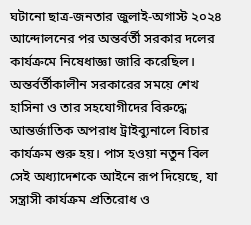ঘটানো ছাত্র-জনতার জুলাই-অগাস্ট ২০২৪ আন্দোলনের পর অন্তর্বর্তী সরকার দলের কার্যক্রমে নিষেধাজ্ঞা জারি করেছিল। অন্তর্বর্তীকালীন সরকারের সময়ে শেখ হাসিনা ও তার সহযোগীদের বিরুদ্ধে আন্তর্জাতিক অপরাধ ট্রাইব্যুনালে বিচার কার্যক্রম শুরু হয়। পাস হওয়া নতুন বিল সেই অধ্যাদেশকে আইনে রূপ দিয়েছে, যা সন্ত্রাসী কার্যক্রম প্রতিরোধ ও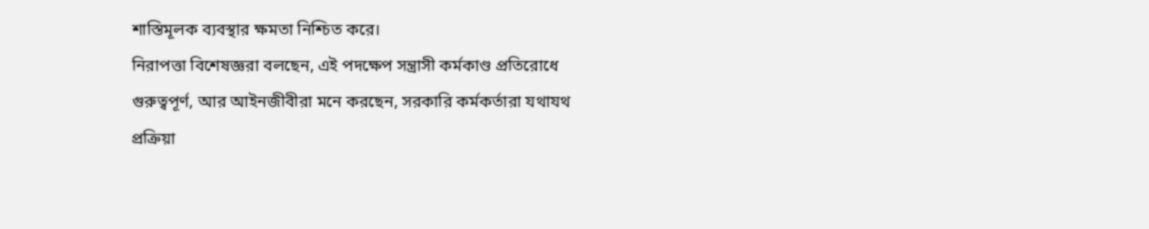শাস্তিমূলক ব্যবস্থার ক্ষমতা নিশ্চিত করে।
নিরাপত্তা বিশেষজ্ঞরা বলছেন, এই পদক্ষেপ সন্ত্রাসী কর্মকাণ্ড প্রতিরোধে গুরুত্বপূর্ণ, আর আইনজীবীরা মনে করছেন, সরকারি কর্মকর্তারা যথাযথ প্রক্রিয়া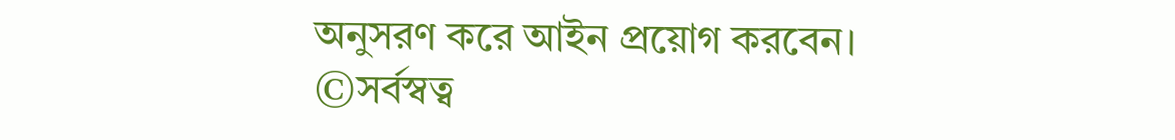অনুসরণ করে আইন প্রয়োগ করবেন।
©সর্বস্বত্ব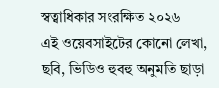স্বত্বাধিকার সংরক্ষিত ২০২৬
এই ওয়েবসাইটের কোনো লেখা, ছবি, ভিডিও হুবহু অনুমতি ছাড়া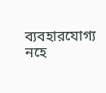ব্যবহারযোগ্য নহে